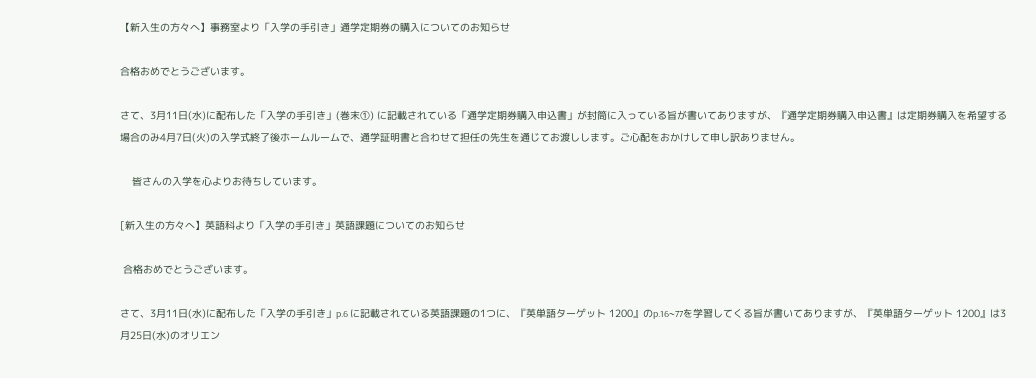【新入生の方々へ】事務室より「入学の手引き」通学定期券の購入についてのお知らせ

合格おめでとうございます。

さて、3月11日(水)に配布した「入学の手引き」(巻末①) に記載されている「通学定期券購入申込書」が封筒に入っている旨が書いてありますが、『通学定期券購入申込書』は定期券購入を希望する場合のみ4月7日(火)の入学式終了後ホームルームで、通学証明書と合わせて担任の先生を通じてお渡しします。ご心配をおかけして申し訳ありません。

    皆さんの入学を心よりお待ちしています。

[新入生の方々へ】英語科より「入学の手引き」英語課題についてのお知らせ

 合格おめでとうございます。

さて、3月11日(水)に配布した「入学の手引き」p.6 に記載されている英語課題の1つに、『英単語ターゲット 1200』のp.16~77を学習してくる旨が書いてありますが、『英単語ターゲット 1200』は3月25日(水)のオリエン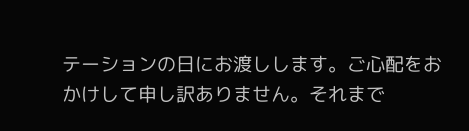テーションの日にお渡しします。ご心配をおかけして申し訳ありません。それまで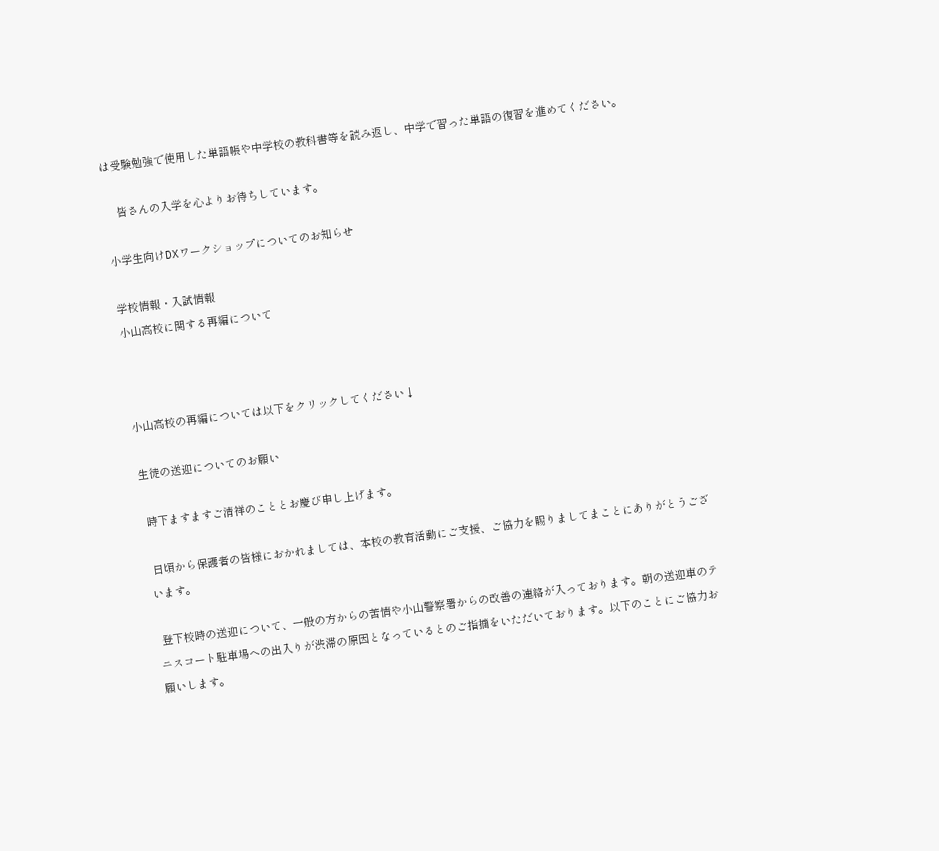は受験勉強で使用した単語帳や中学校の教科書等を読み返し、中学で習った単語の復習を進めてください。

    皆さんの入学を心よりお待ちしています。

小学生向けDXワークショップについてのお知らせ

学校情報・入試情報
小山高校に関する再編について



小山高校の再編については以下をクリックしてください↓

生徒の送迎についてのお願い

 時下ますますご清祥のこととお慶び申し上げます。

 日頃から保護者の皆様におかれましては、本校の教育活動にご支援、ご協力を賜りましてまことにありがとうございます。

 登下校時の送迎について、一般の方からの苦情や小山警察署からの改善の連絡が入っております。朝の送迎車のテニスコート駐車場への出入りが渋滞の原因となっているとのご指摘をいただいております。以下のことにご協力お願いします。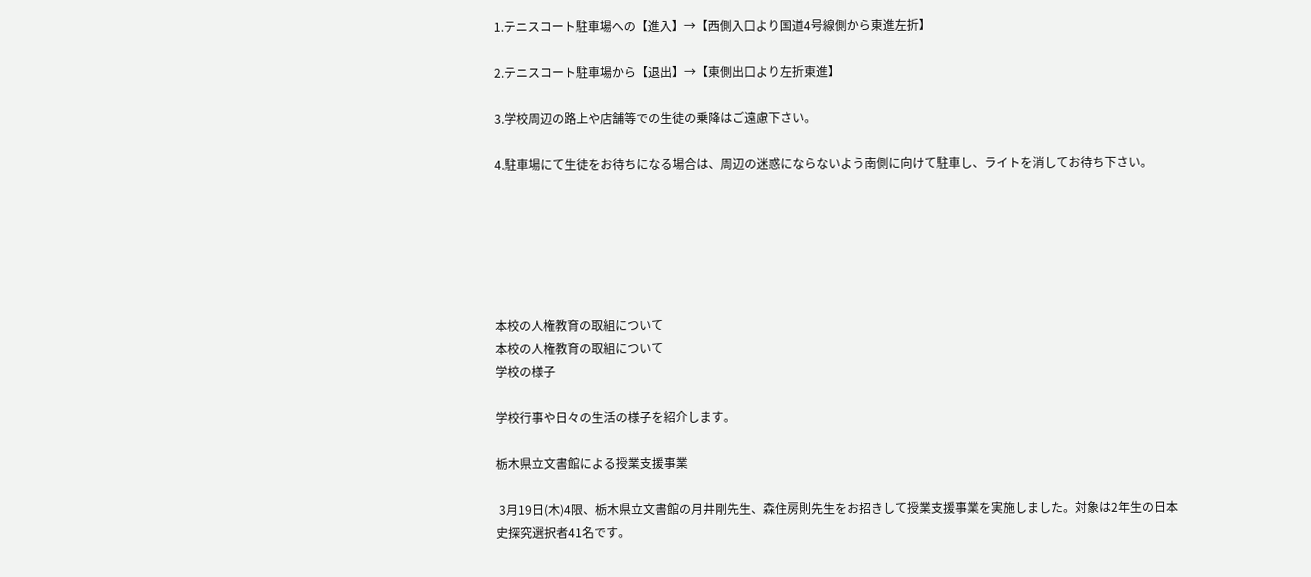1.テニスコート駐車場への【進入】→【西側入口より国道4号線側から東進左折】

2.テニスコート駐車場から【退出】→【東側出口より左折東進】

3.学校周辺の路上や店舗等での生徒の乗降はご遠慮下さい。

4.駐車場にて生徒をお待ちになる場合は、周辺の迷惑にならないよう南側に向けて駐車し、ライトを消してお待ち下さい。






本校の人権教育の取組について
本校の人権教育の取組について
学校の様子

学校行事や日々の生活の様子を紹介します。

栃木県立文書館による授業支援事業

 3月19日(木)4限、栃木県立文書館の月井剛先生、森住房則先生をお招きして授業支援事業を実施しました。対象は2年生の日本史探究選択者41名です。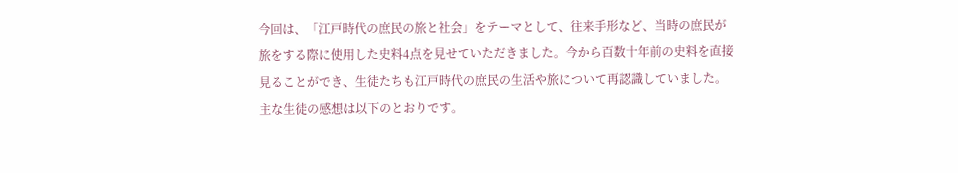今回は、「江戸時代の庶民の旅と社会」をテーマとして、往来手形など、当時の庶民が旅をする際に使用した史料4点を見せていただきました。今から百数十年前の史料を直接見ることができ、生徒たちも江戸時代の庶民の生活や旅について再認識していました。主な生徒の感想は以下のとおりです。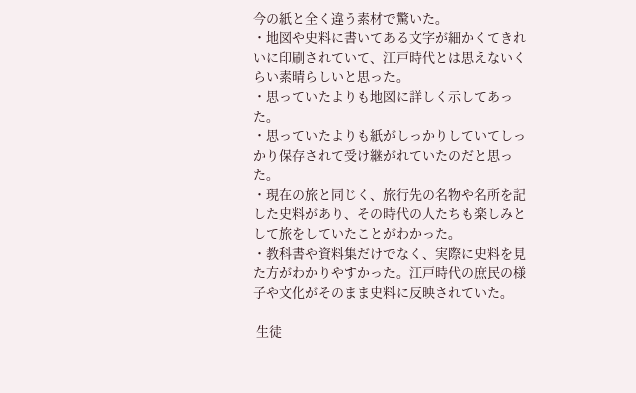今の紙と全く違う素材で驚いた。
・地図や史料に書いてある文字が細かくてきれいに印刷されていて、江戸時代とは思えないくらい素晴らしいと思った。
・思っていたよりも地図に詳しく示してあった。
・思っていたよりも紙がしっかりしていてしっかり保存されて受け継がれていたのだと思った。
・現在の旅と同じく、旅行先の名物や名所を記した史料があり、その時代の人たちも楽しみとして旅をしていたことがわかった。
・教科書や資料集だけでなく、実際に史料を見た方がわかりやすかった。江戸時代の庶民の様子や文化がそのまま史料に反映されていた。

 生徒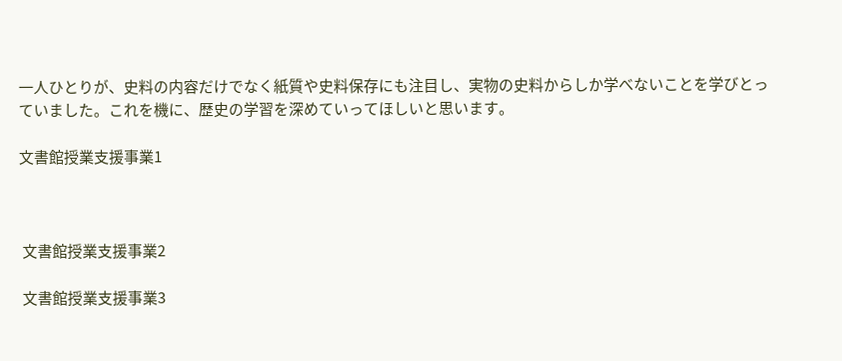一人ひとりが、史料の内容だけでなく紙質や史料保存にも注目し、実物の史料からしか学べないことを学びとっていました。これを機に、歴史の学習を深めていってほしいと思います。

文書館授業支援事業1



 文書館授業支援事業2

 文書館授業支援事業3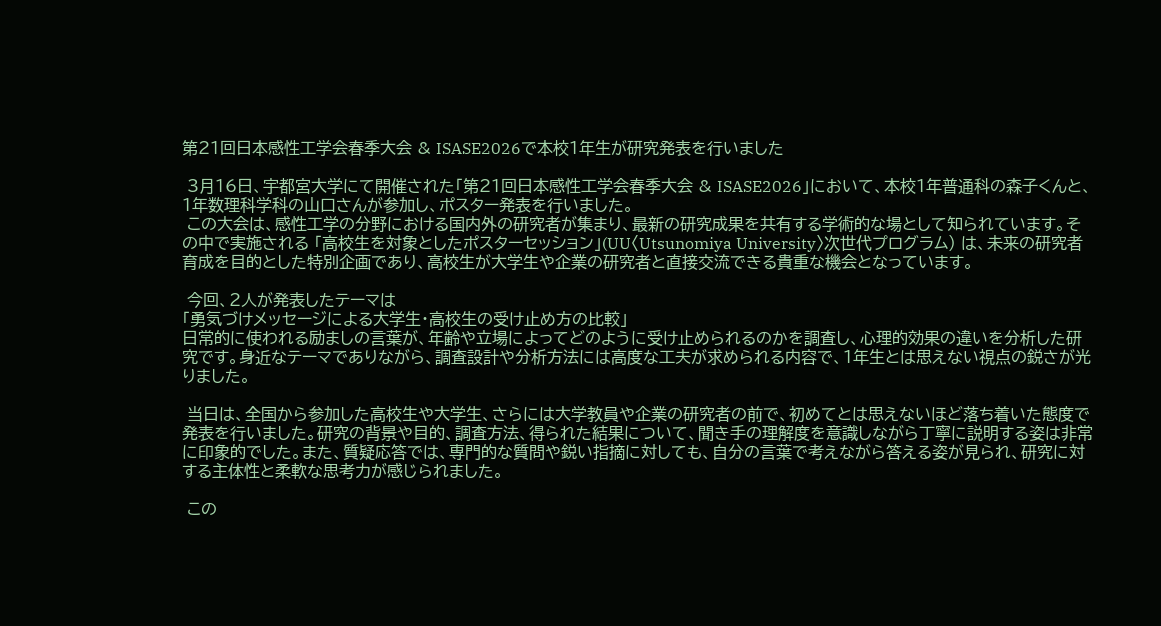第21回日本感性工学会春季大会 & ISASE2026で本校1年生が研究発表を行いました

 3月16日、宇都宮大学にて開催された「第21回日本感性工学会春季大会 & ISASE2026」において、本校1年普通科の森子くんと、1年数理科学科の山口さんが参加し、ポスター発表を行いました。
 この大会は、感性工学の分野における国内外の研究者が集まり、最新の研究成果を共有する学術的な場として知られています。その中で実施される 「高校生を対象としたポスターセッション」(UU〈Utsunomiya University〉次世代プログラム) は、未来の研究者育成を目的とした特別企画であり、高校生が大学生や企業の研究者と直接交流できる貴重な機会となっています。

 今回、2人が発表したテーマは
「勇気づけメッセージによる大学生・高校生の受け止め方の比較」
日常的に使われる励ましの言葉が、年齢や立場によってどのように受け止められるのかを調査し、心理的効果の違いを分析した研究です。身近なテーマでありながら、調査設計や分析方法には高度な工夫が求められる内容で、1年生とは思えない視点の鋭さが光りました。

 当日は、全国から参加した高校生や大学生、さらには大学教員や企業の研究者の前で、初めてとは思えないほど落ち着いた態度で発表を行いました。研究の背景や目的、調査方法、得られた結果について、聞き手の理解度を意識しながら丁寧に説明する姿は非常に印象的でした。また、質疑応答では、専門的な質問や鋭い指摘に対しても、自分の言葉で考えながら答える姿が見られ、研究に対する主体性と柔軟な思考力が感じられました。

 この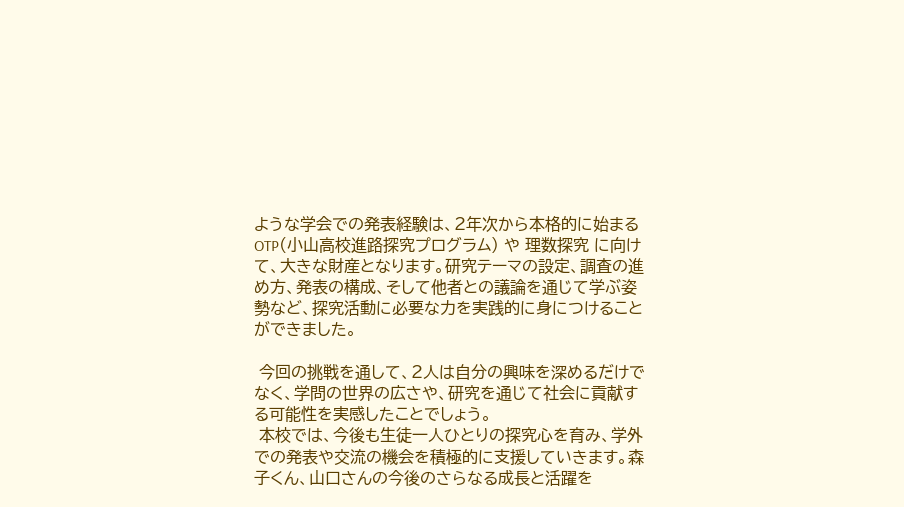ような学会での発表経験は、2年次から本格的に始まる OTP(小山高校進路探究プログラム) や 理数探究 に向けて、大きな財産となります。研究テーマの設定、調査の進め方、発表の構成、そして他者との議論を通じて学ぶ姿勢など、探究活動に必要な力を実践的に身につけることができました。

 今回の挑戦を通して、2人は自分の興味を深めるだけでなく、学問の世界の広さや、研究を通じて社会に貢献する可能性を実感したことでしょう。
 本校では、今後も生徒一人ひとりの探究心を育み、学外での発表や交流の機会を積極的に支援していきます。森子くん、山口さんの今後のさらなる成長と活躍を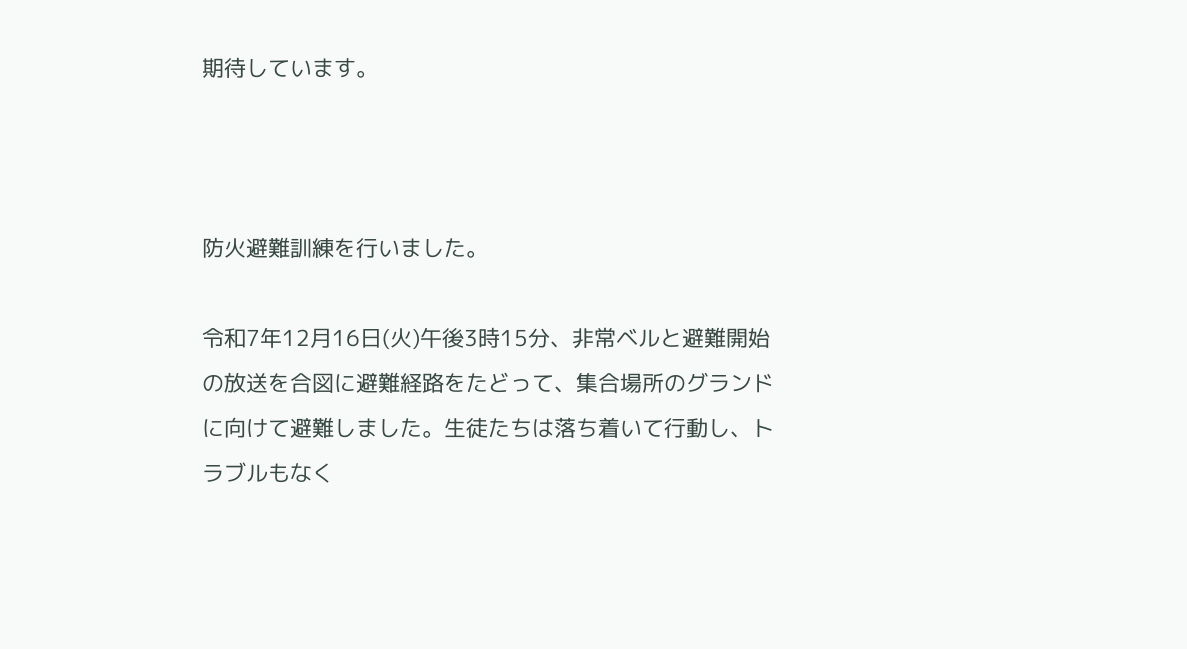期待しています。



防火避難訓練を行いました。

令和7年12月16日(火)午後3時15分、非常ベルと避難開始の放送を合図に避難経路をたどって、集合場所のグランドに向けて避難しました。生徒たちは落ち着いて行動し、トラブルもなく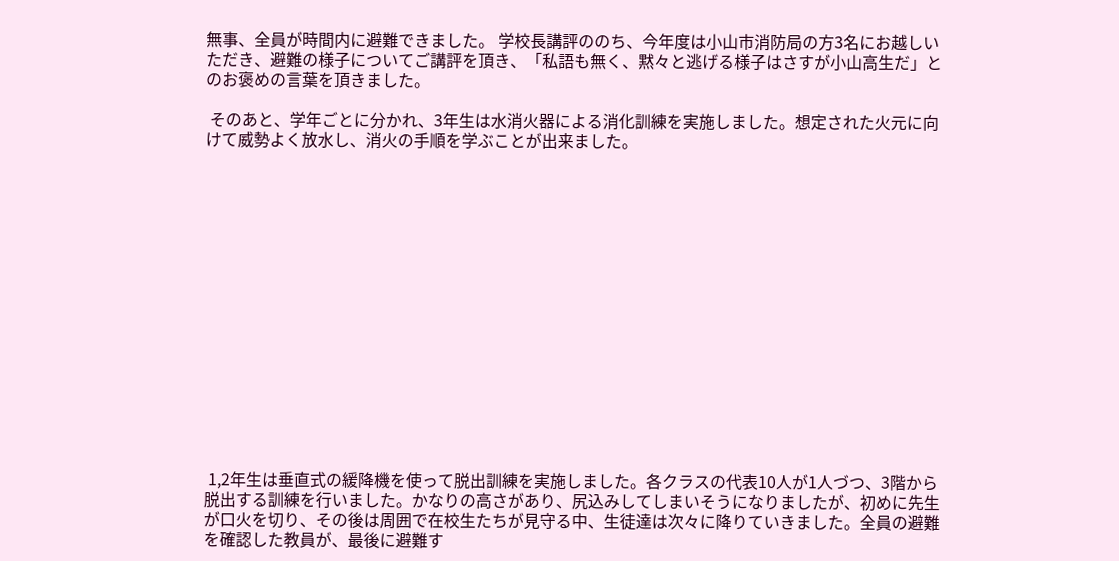無事、全員が時間内に避難できました。 学校長講評ののち、今年度は小山市消防局の方3名にお越しいただき、避難の様子についてご講評を頂き、「私語も無く、黙々と逃げる様子はさすが小山高生だ」とのお褒めの言葉を頂きました。

 そのあと、学年ごとに分かれ、3年生は水消火器による消化訓練を実施しました。想定された火元に向けて威勢よく放水し、消火の手順を学ぶことが出来ました。
















 1,2年生は垂直式の緩降機を使って脱出訓練を実施しました。各クラスの代表10人が1人づつ、3階から脱出する訓練を行いました。かなりの高さがあり、尻込みしてしまいそうになりましたが、初めに先生が口火を切り、その後は周囲で在校生たちが見守る中、生徒達は次々に降りていきました。全員の避難を確認した教員が、最後に避難す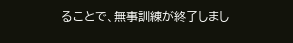ることで、無事訓練が終了しまし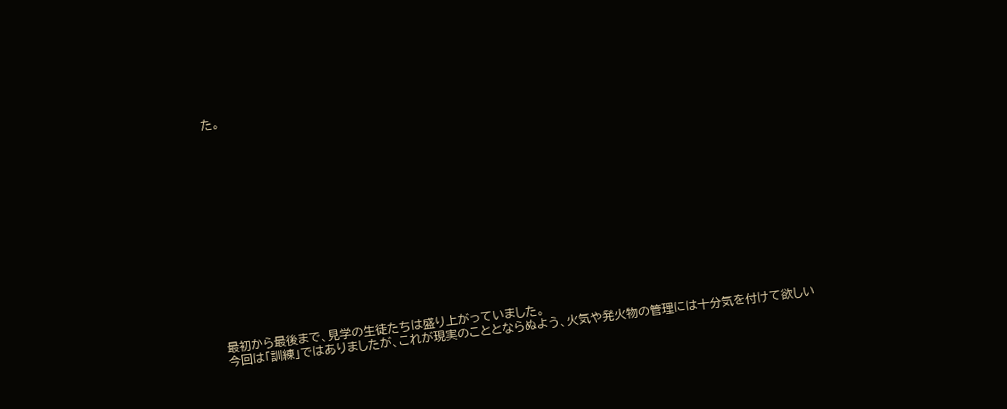た。















最初から最後まで、見学の生徒たちは盛り上がっていました。
今回は「訓練」ではありましたが、これが現実のこととならぬよう、火気や発火物の管理には十分気を付けて欲しい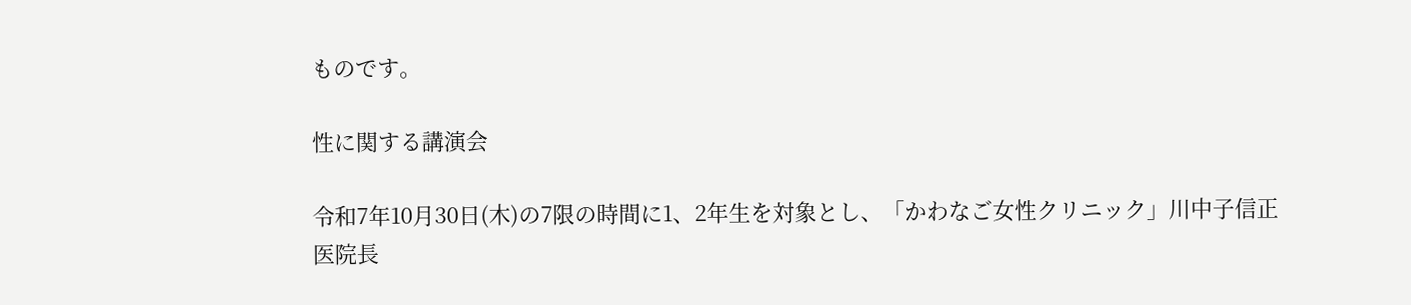ものです。

性に関する講演会

令和7年10月30日(木)の7限の時間に1、2年生を対象とし、「かわなご女性クリニック」川中子信正 医院長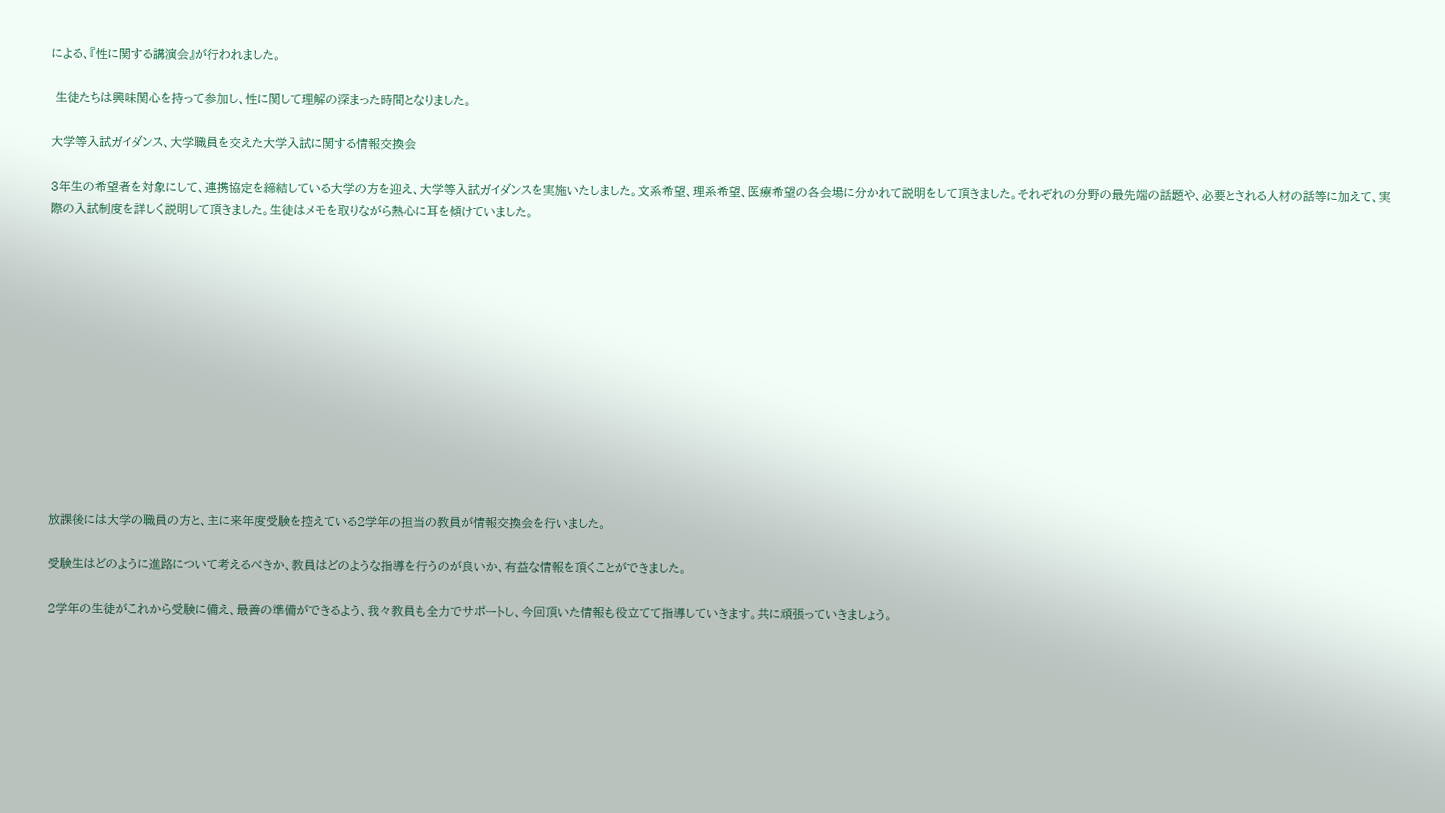による、『性に関する講演会』が行われました。

 生徒たちは興味関心を持って参加し、性に関して理解の深まった時間となりました。

大学等入試ガイダンス、大学職員を交えた大学入試に関する情報交換会

3年生の希望者を対象にして、連携協定を締結している大学の方を迎え、大学等入試ガイダンスを実施いたしました。文系希望、理系希望、医療希望の各会場に分かれて説明をして頂きました。それぞれの分野の最先端の話題や、必要とされる人材の話等に加えて、実際の入試制度を詳しく説明して頂きました。生徒はメモを取りながら熱心に耳を傾けていました。













放課後には大学の職員の方と、主に来年度受験を控えている2学年の担当の教員が情報交換会を行いました。

受験生はどのように進路について考えるべきか、教員はどのような指導を行うのが良いか、有益な情報を頂くことができました。

2学年の生徒がこれから受験に備え、最善の準備ができるよう、我々教員も全力でサポートし、今回頂いた情報も役立てて指導していきます。共に頑張っていきましょう。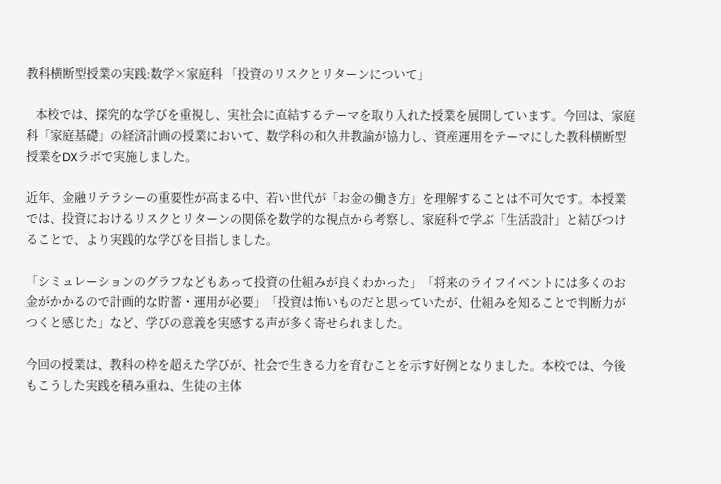教科横断型授業の実践:数学×家庭科 「投資のリスクとリターンについて」

   本校では、探究的な学びを重視し、実社会に直結するテーマを取り入れた授業を展開しています。今回は、家庭科「家庭基礎」の経済計画の授業において、数学科の和久井教諭が協力し、資産運用をテーマにした教科横断型授業をDXラボで実施しました。

近年、金融リテラシーの重要性が高まる中、若い世代が「お金の働き方」を理解することは不可欠です。本授業では、投資におけるリスクとリターンの関係を数学的な視点から考察し、家庭科で学ぶ「生活設計」と結びつけることで、より実践的な学びを目指しました。

「シミュレーションのグラフなどもあって投資の仕組みが良くわかった」「将来のライフイベントには多くのお金がかかるので計画的な貯蓄・運用が必要」「投資は怖いものだと思っていたが、仕組みを知ることで判断力がつくと感じた」など、学びの意義を実感する声が多く寄せられました。

今回の授業は、教科の枠を超えた学びが、社会で生きる力を育むことを示す好例となりました。本校では、今後もこうした実践を積み重ね、生徒の主体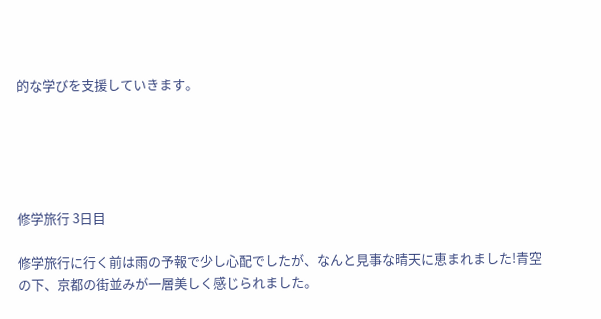的な学びを支援していきます。





修学旅行 3日目

修学旅行に行く前は雨の予報で少し心配でしたが、なんと見事な晴天に恵まれました!青空の下、京都の街並みが一層美しく感じられました。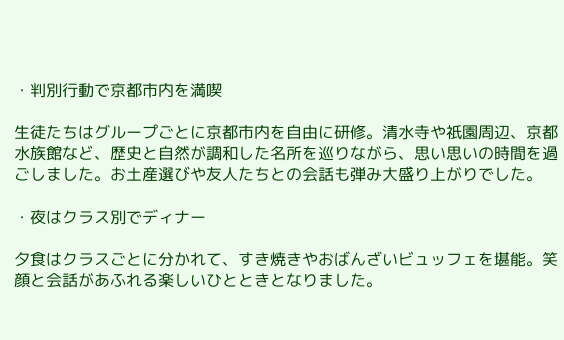・判別行動で京都市内を満喫

生徒たちはグループごとに京都市内を自由に研修。清水寺や祇園周辺、京都水族館など、歴史と自然が調和した名所を巡りながら、思い思いの時間を過ごしました。お土産選びや友人たちとの会話も弾み大盛り上がりでした。

・夜はクラス別でディナー

夕食はクラスごとに分かれて、すき焼きやおばんざいビュッフェを堪能。笑顔と会話があふれる楽しいひとときとなりました。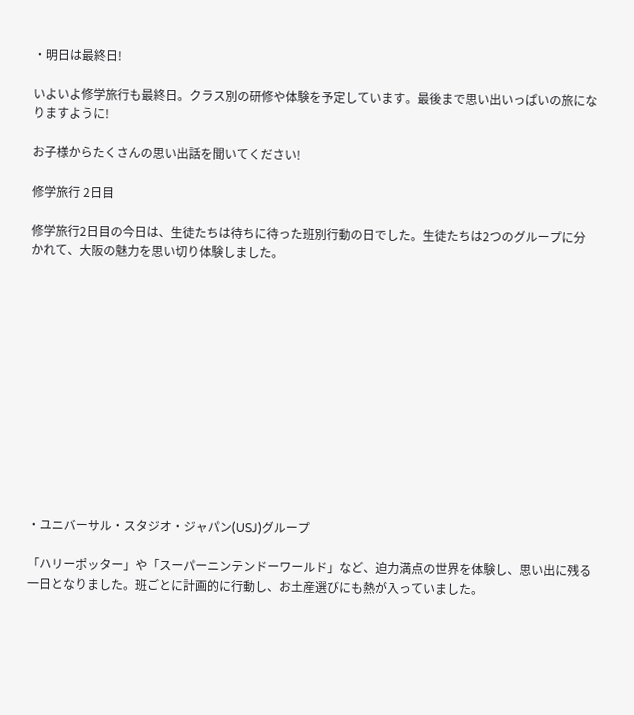・明日は最終日!

いよいよ修学旅行も最終日。クラス別の研修や体験を予定しています。最後まで思い出いっぱいの旅になりますように!

お子様からたくさんの思い出話を聞いてください!

修学旅行 2日目

修学旅行2日目の今日は、生徒たちは待ちに待った班別行動の日でした。生徒たちは2つのグループに分かれて、大阪の魅力を思い切り体験しました。













・ユニバーサル・スタジオ・ジャパン(USJ)グループ

「ハリーポッター」や「スーパーニンテンドーワールド」など、迫力満点の世界を体験し、思い出に残る一日となりました。班ごとに計画的に行動し、お土産選びにも熱が入っていました。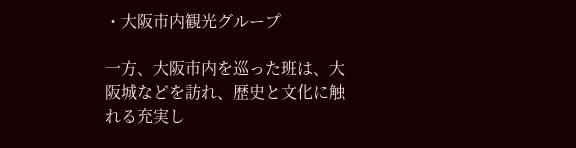・大阪市内観光グループ

一方、大阪市内を巡った班は、大阪城などを訪れ、歴史と文化に触れる充実し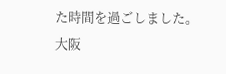た時間を過ごしました。大阪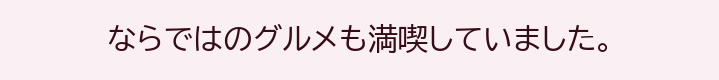ならではのグルメも満喫していました。